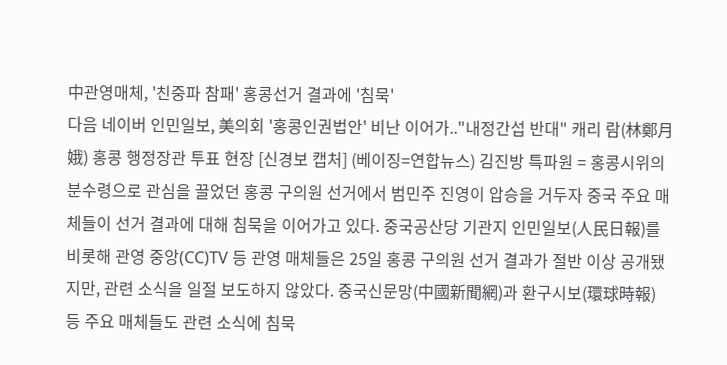中관영매체, '친중파 참패' 홍콩선거 결과에 '침묵'
다음 네이버 인민일보, 美의회 '홍콩인권법안' 비난 이어가.."내정간섭 반대" 캐리 람(林鄭月娥) 홍콩 행정장관 투표 현장 [신경보 캡처] (베이징=연합뉴스) 김진방 특파원 = 홍콩시위의 분수령으로 관심을 끌었던 홍콩 구의원 선거에서 범민주 진영이 압승을 거두자 중국 주요 매체들이 선거 결과에 대해 침묵을 이어가고 있다. 중국공산당 기관지 인민일보(人民日報)를 비롯해 관영 중앙(CC)TV 등 관영 매체들은 25일 홍콩 구의원 선거 결과가 절반 이상 공개됐지만, 관련 소식을 일절 보도하지 않았다. 중국신문망(中國新聞網)과 환구시보(環球時報) 등 주요 매체들도 관련 소식에 침묵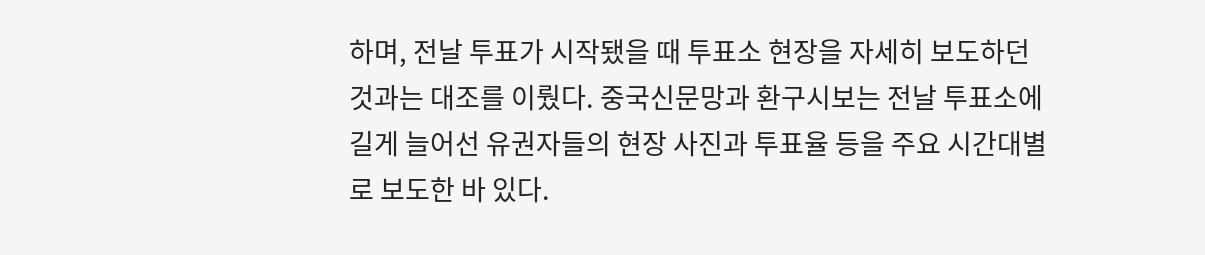하며, 전날 투표가 시작됐을 때 투표소 현장을 자세히 보도하던 것과는 대조를 이뤘다. 중국신문망과 환구시보는 전날 투표소에 길게 늘어선 유권자들의 현장 사진과 투표율 등을 주요 시간대별로 보도한 바 있다.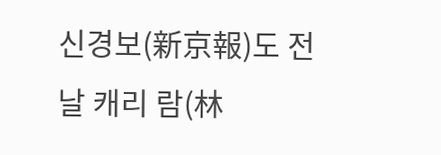신경보(新京報)도 전날 캐리 람(林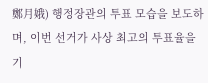鄭月娥) 행정장관의 투표 모습을 보도하며, 이번 선거가 사상 최고의 투표율을 기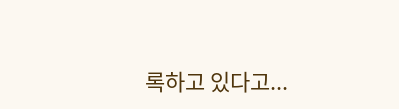록하고 있다고...